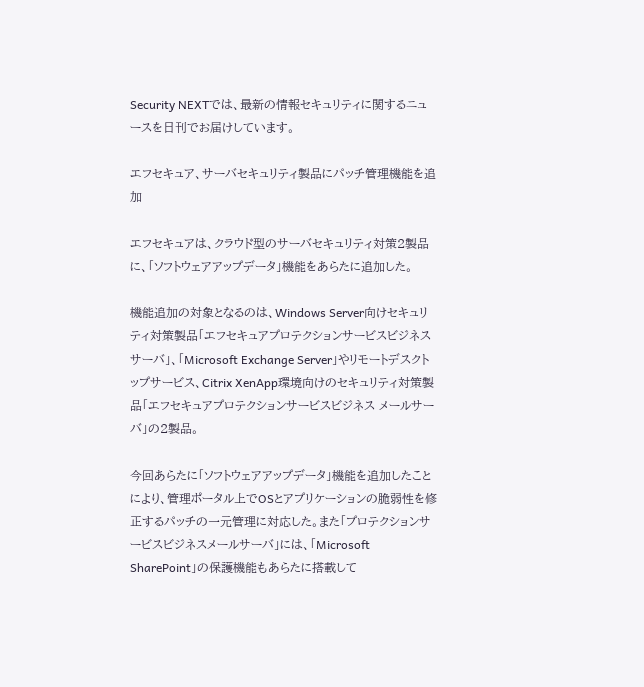Security NEXTでは、最新の情報セキュリティに関するニュースを日刊でお届けしています。

エフセキュア、サーバセキュリティ製品にパッチ管理機能を追加

エフセキュアは、クラウド型のサーバセキュリティ対策2製品に、「ソフトウェアアップデータ」機能をあらたに追加した。

機能追加の対象となるのは、Windows Server向けセキュリティ対策製品「エフセキュアプロテクションサービスビジネスサーバ」、「Microsoft Exchange Server」やリモートデスクトップサービス、Citrix XenApp環境向けのセキュリティ対策製品「エフセキュアプロテクションサービスビジネス メールサーバ」の2製品。

今回あらたに「ソフトウェアアップデータ」機能を追加したことにより、管理ポータル上でOSとアプリケーションの脆弱性を修正するパッチの一元管理に対応した。また「プロテクションサービスビジネスメールサーバ」には、「Microsoft SharePoint」の保護機能もあらたに搭載して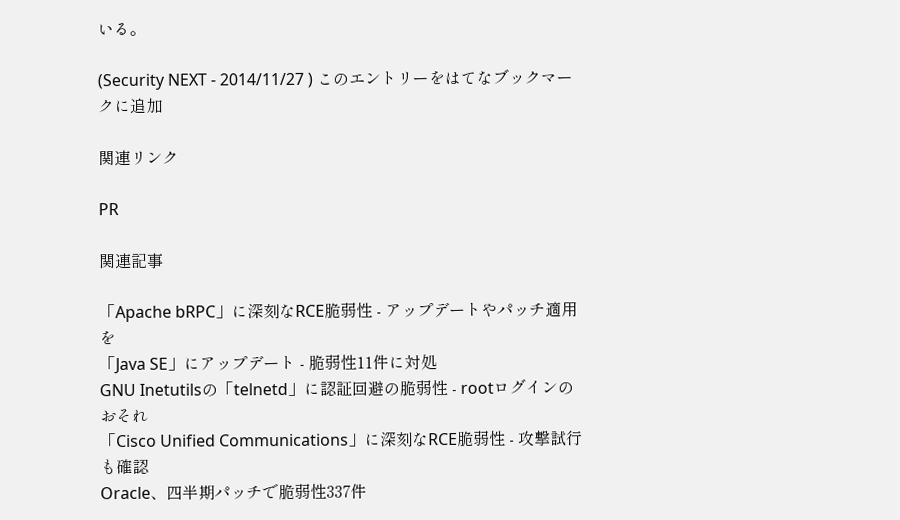いる。

(Security NEXT - 2014/11/27 ) このエントリーをはてなブックマークに追加

関連リンク

PR

関連記事

「Apache bRPC」に深刻なRCE脆弱性 - アップデートやパッチ適用を
「Java SE」にアップデート - 脆弱性11件に対処
GNU Inetutilsの「telnetd」に認証回避の脆弱性 - rootログインのおそれ
「Cisco Unified Communications」に深刻なRCE脆弱性 - 攻撃試行も確認
Oracle、四半期パッチで脆弱性337件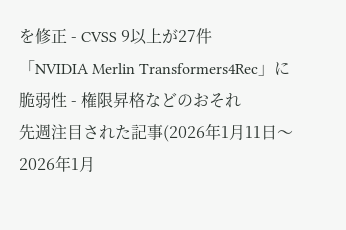を修正 - CVSS 9以上が27件
「NVIDIA Merlin Transformers4Rec」に脆弱性 - 権限昇格などのおそれ
先週注目された記事(2026年1月11日〜2026年1月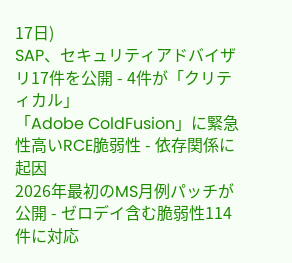17日)
SAP、セキュリティアドバイザリ17件を公開 - 4件が「クリティカル」
「Adobe ColdFusion」に緊急性高いRCE脆弱性 - 依存関係に起因
2026年最初のMS月例パッチが公開 - ゼロデイ含む脆弱性114件に対応